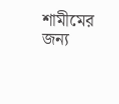শামীমের জন্য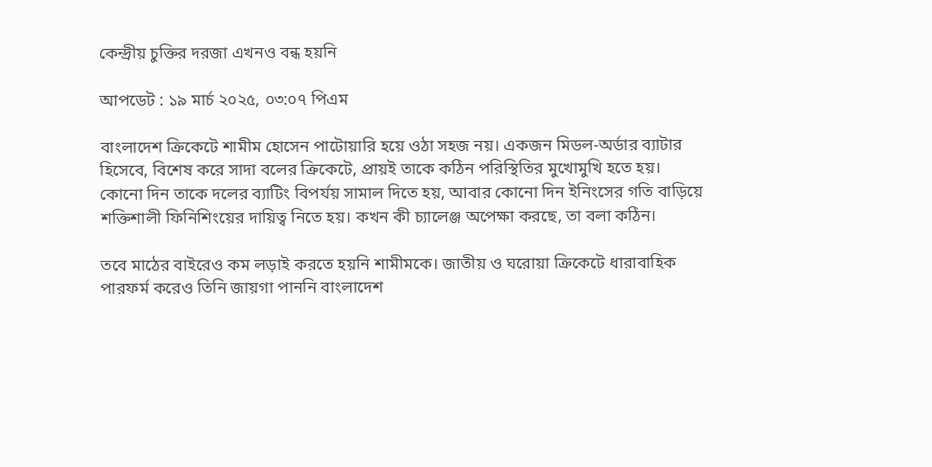কেন্দ্রীয় চুক্তির দরজা এখনও বন্ধ হয়নি

আপডেট : ১৯ মার্চ ২০২৫, ০৩:০৭ পিএম

বাংলাদেশ ক্রিকেটে শামীম হোসেন পাটোয়ারি হয়ে ওঠা সহজ নয়। একজন মিডল-অর্ডার ব্যাটার হিসেবে, বিশেষ করে সাদা বলের ক্রিকেটে, প্রায়ই তাকে কঠিন পরিস্থিতির মুখোমুখি হতে হয়। কোনো দিন তাকে দলের ব্যাটিং বিপর্যয় সামাল দিতে হয়, আবার কোনো দিন ইনিংসের গতি বাড়িয়ে শক্তিশালী ফিনিশিংয়ের দায়িত্ব নিতে হয়। কখন কী চ্যালেঞ্জ অপেক্ষা করছে, তা বলা কঠিন।

তবে মাঠের বাইরেও কম লড়াই করতে হয়নি শামীমকে। জাতীয় ও ঘরোয়া ক্রিকেটে ধারাবাহিক পারফর্ম করেও তিনি জায়গা পাননি বাংলাদেশ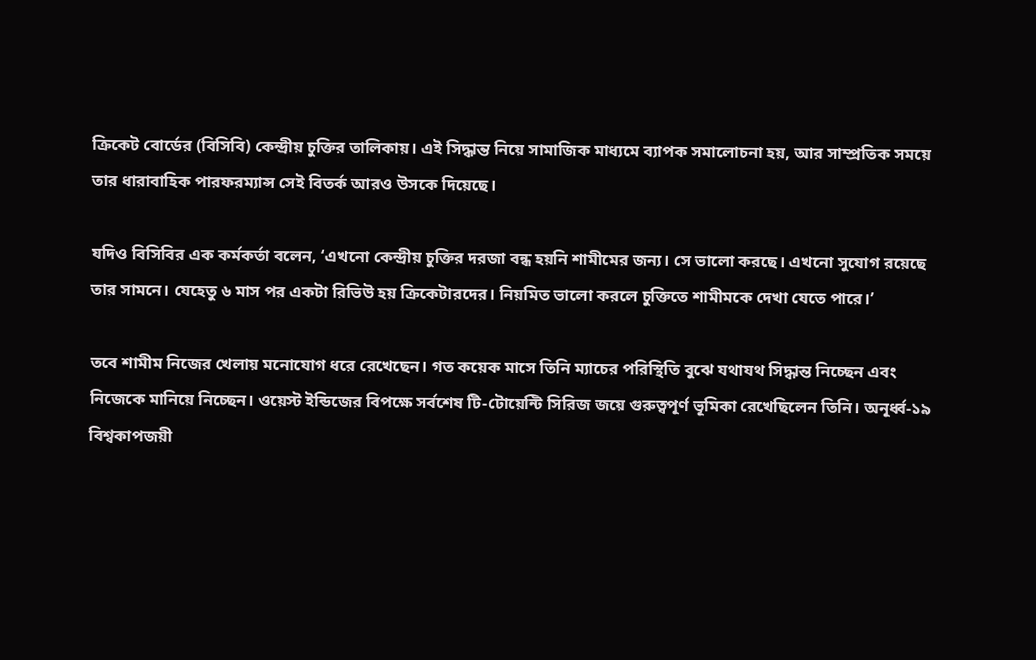ক্রিকেট বোর্ডের (বিসিবি) কেন্দ্রীয় চুক্তির তালিকায়। এই সিদ্ধান্ত নিয়ে সামাজিক মাধ্যমে ব্যাপক সমালোচনা হয়, আর সাম্প্রতিক সময়ে তার ধারাবাহিক পারফরম্যান্স সেই বিতর্ক আরও উসকে দিয়েছে।

যদিও বিসিবির এক কর্মকর্তা বলেন, ‘এখনো কেন্দ্রীয় চুক্তির দরজা বন্ধ হয়নি শামীমের জন্য। সে ভালো করছে। এখনো সুযোগ রয়েছে তার সামনে। যেহেতু ৬ মাস পর একটা রিভিউ হয় ক্রিকেটারদের। নিয়মিত ভালো করলে চুক্তিতে শামীমকে দেখা যেতে পারে।’

তবে শামীম নিজের খেলায় মনোযোগ ধরে রেখেছেন। গত কয়েক মাসে তিনি ম্যাচের পরিস্থিতি বুঝে যথাযথ সিদ্ধান্ত নিচ্ছেন এবং নিজেকে মানিয়ে নিচ্ছেন। ওয়েস্ট ইন্ডিজের বিপক্ষে সর্বশেষ টি-টোয়েন্টি সিরিজ জয়ে গুরুত্বপূর্ণ ভূমিকা রেখেছিলেন তিনি। অনূর্ধ্ব-১৯ বিশ্বকাপজয়ী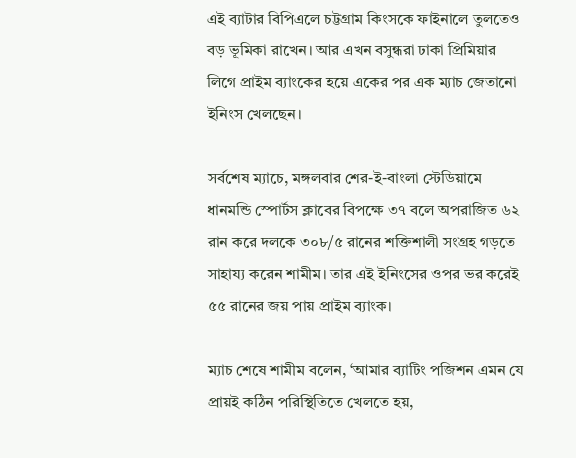এই ব্যাটার বিপিএলে চট্টগ্রাম কিংসকে ফাইনালে তুলতেও বড় ভূমিকা রাখেন। আর এখন বসুন্ধরা ঢাকা প্রিমিয়ার লিগে প্রাইম ব্যাংকের হয়ে একের পর এক ম্যাচ জেতানো ইনিংস খেলছেন।

সর্বশেষ ম্যাচে, মঙ্গলবার শের-ই-বাংলা স্টেডিয়ামে ধানমন্ডি স্পোর্টস ক্লাবের বিপক্ষে ৩৭ বলে অপরাজিত ৬২ রান করে দলকে ৩০৮/৫ রানের শক্তিশালী সংগ্রহ গড়তে সাহায্য করেন শামীম। তার এই ইনিংসের ওপর ভর করেই ৫৫ রানের জয় পায় প্রাইম ব্যাংক।

ম্যাচ শেষে শামীম বলেন, ‘আমার ব্যাটিং পজিশন এমন যে প্রায়ই কঠিন পরিস্থিতিতে খেলতে হয়,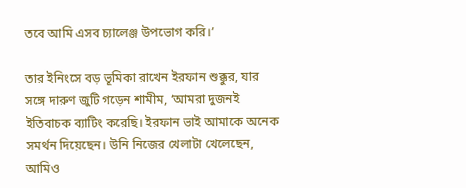তবে আমি এসব চ্যালেঞ্জ উপভোগ করি।’

তার ইনিংসে বড় ভূমিকা রাখেন ইরফান শুক্কুর, যার সঙ্গে দারুণ জুটি গড়েন শামীম, ‘আমরা দুজনই ইতিবাচক ব্যাটিং করেছি। ইরফান ভাই আমাকে অনেক সমর্থন দিয়েছেন। উনি নিজের খেলাটা খেলেছেন, আমিও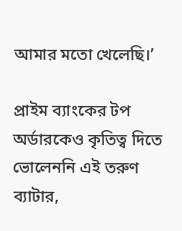আমার মতো খেলেছি।’

প্রাইম ব্যাংকের টপ অর্ডারকেও কৃতিত্ব দিতে ভোলেননি এই তরুণ ব্যাটার,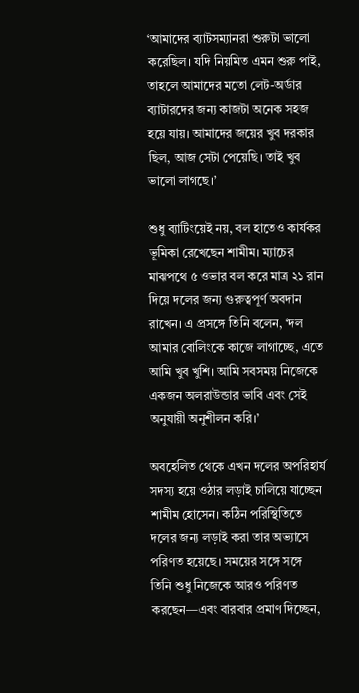‘আমাদের ব্যাটসম্যানরা শুরুটা ভালো করেছিল। যদি নিয়মিত এমন শুরু পাই, তাহলে আমাদের মতো লেট-অর্ডার ব্যাটারদের জন্য কাজটা অনেক সহজ হয়ে যায়। আমাদের জয়ের খুব দরকার ছিল, আজ সেটা পেয়েছি। তাই খুব ভালো লাগছে।’

শুধু ব্যাটিংয়েই নয়, বল হাতেও কার্যকর ভূমিকা রেখেছেন শামীম। ম্যাচের মাঝপথে ৫ ওভার বল করে মাত্র ২১ রান দিয়ে দলের জন্য গুরুত্বপূর্ণ অবদান রাখেন। এ প্রসঙ্গে তিনি বলেন, ‘দল আমার বোলিংকে কাজে লাগাচ্ছে, এতে আমি খুব খুশি। আমি সবসময় নিজেকে একজন অলরাউন্ডার ভাবি এবং সেই অনুযায়ী অনুশীলন করি।’

অবহেলিত থেকে এখন দলের অপরিহার্য সদস্য হয়ে ওঠার লড়াই চালিয়ে যাচ্ছেন শামীম হোসেন। কঠিন পরিস্থিতিতে দলের জন্য লড়াই করা তার অভ্যাসে পরিণত হয়েছে। সময়ের সঙ্গে সঙ্গে তিনি শুধু নিজেকে আরও পরিণত করছেন—এবং বারবার প্রমাণ দিচ্ছেন,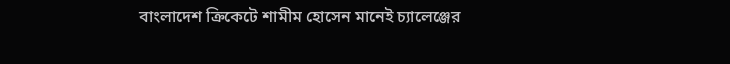বাংলাদেশ ক্রিকেটে শামীম হোসেন মানেই চ্যালেঞ্জের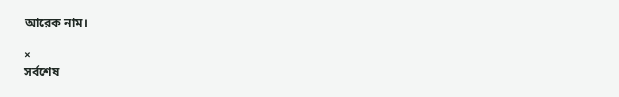আরেক নাম।

×
সর্বশেষ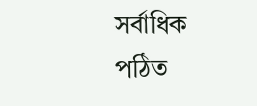সর্বাধিক পঠিত